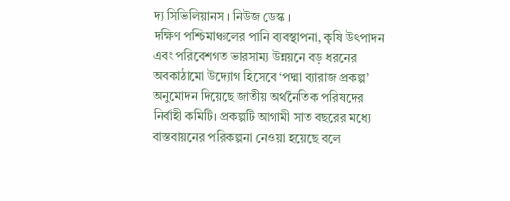দ্য সিভিলিয়ানস । নিউজ ডেস্ক ।
দক্ষিণ পশ্চিমাঞ্চলের পানি ব্যবস্থাপনা, কৃষি উৎপাদন এবং পরিবেশগত ভারসাম্য উন্নয়নে বড় ধরনের অবকাঠামো উদ্যোগ হিসেবে ‘পদ্মা ব্যারাজ প্রকল্প’ অনুমোদন দিয়েছে জাতীয় অর্থনৈতিক পরিষদের নির্বাহী কমিটি। প্রকল্পটি আগামী সাত বছরের মধ্যে বাস্তবায়নের পরিকল্পনা নেওয়া হয়েছে বলে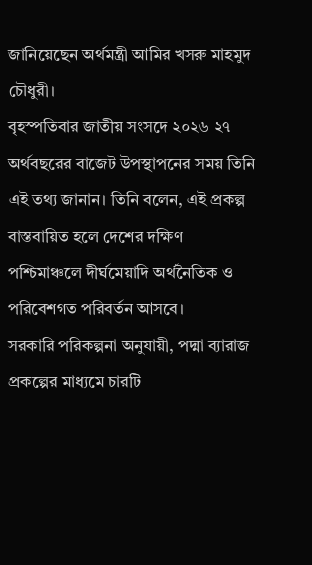জানিয়েছেন অর্থমন্ত্রী আমির খসরু মাহমুদ চৌধুরী।
বৃহস্পতিবার জাতীয় সংসদে ২০২৬ ২৭ অর্থবছরের বাজেট উপস্থাপনের সময় তিনি এই তথ্য জানান। তিনি বলেন, এই প্রকল্প বাস্তবায়িত হলে দেশের দক্ষিণ পশ্চিমাঞ্চলে দীর্ঘমেয়াদি অর্থনৈতিক ও পরিবেশগত পরিবর্তন আসবে।
সরকারি পরিকল্পনা অনুযায়ী, পদ্মা ব্যারাজ প্রকল্পের মাধ্যমে চারটি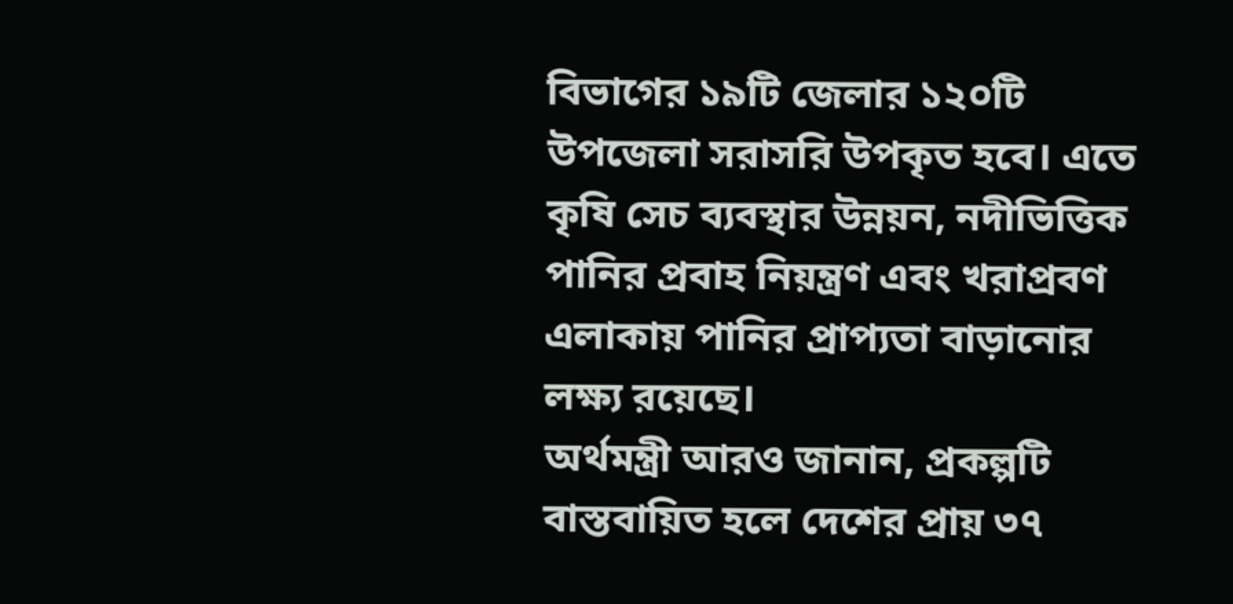বিভাগের ১৯টি জেলার ১২০টি উপজেলা সরাসরি উপকৃত হবে। এতে কৃষি সেচ ব্যবস্থার উন্নয়ন, নদীভিত্তিক পানির প্রবাহ নিয়ন্ত্রণ এবং খরাপ্রবণ এলাকায় পানির প্রাপ্যতা বাড়ানোর লক্ষ্য রয়েছে।
অর্থমন্ত্রী আরও জানান, প্রকল্পটি বাস্তবায়িত হলে দেশের প্রায় ৩৭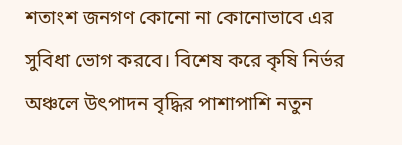শতাংশ জনগণ কোনো না কোনোভাবে এর সুবিধা ভোগ করবে। বিশেষ করে কৃষি নির্ভর অঞ্চলে উৎপাদন বৃদ্ধির পাশাপাশি নতুন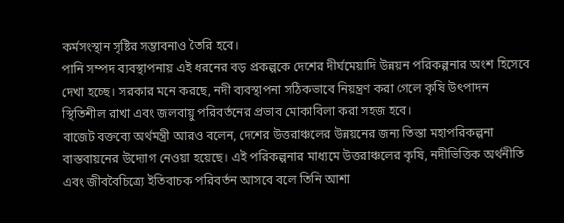কর্মসংস্থান সৃষ্টির সম্ভাবনাও তৈরি হবে।
পানি সম্পদ ব্যবস্থাপনায় এই ধরনের বড় প্রকল্পকে দেশের দীর্ঘমেয়াদি উন্নয়ন পরিকল্পনার অংশ হিসেবে দেখা হচ্ছে। সরকার মনে করছে, নদী ব্যবস্থাপনা সঠিকভাবে নিয়ন্ত্রণ করা গেলে কৃষি উৎপাদন স্থিতিশীল রাখা এবং জলবায়ু পরিবর্তনের প্রভাব মোকাবিলা করা সহজ হবে।
বাজেট বক্তব্যে অর্থমন্ত্রী আরও বলেন, দেশের উত্তরাঞ্চলের উন্নয়নের জন্য তিস্তা মহাপরিকল্পনা বাস্তবায়নের উদ্যোগ নেওয়া হয়েছে। এই পরিকল্পনার মাধ্যমে উত্তরাঞ্চলের কৃষি, নদীভিত্তিক অর্থনীতি এবং জীববৈচিত্র্যে ইতিবাচক পরিবর্তন আসবে বলে তিনি আশা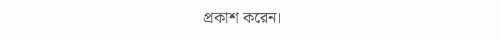প্রকাশ করেন।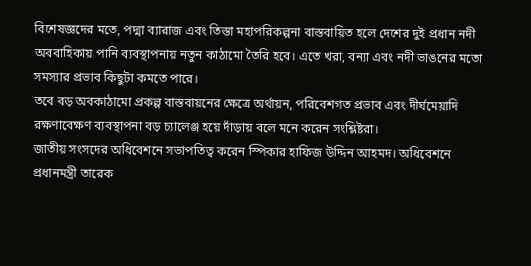বিশেষজ্ঞদের মতে, পদ্মা ব্যারাজ এবং তিস্তা মহাপরিকল্পনা বাস্তবায়িত হলে দেশের দুই প্রধান নদী অববাহিকায় পানি ব্যবস্থাপনায় নতুন কাঠামো তৈরি হবে। এতে খরা, বন্যা এবং নদী ভাঙনের মতো সমস্যার প্রভাব কিছুটা কমতে পারে।
তবে বড় অবকাঠামো প্রকল্প বাস্তবায়নের ক্ষেত্রে অর্থায়ন, পরিবেশগত প্রভাব এবং দীর্ঘমেয়াদি রক্ষণাবেক্ষণ ব্যবস্থাপনা বড় চ্যালেঞ্জ হয়ে দাঁড়ায় বলে মনে করেন সংশ্লিষ্টরা।
জাতীয় সংসদের অধিবেশনে সভাপতিত্ব করেন স্পিকার হাফিজ উদ্দিন আহমদ। অধিবেশনে প্রধানমন্ত্রী তারেক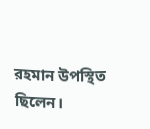রহমান উপস্থিত ছিলেন।